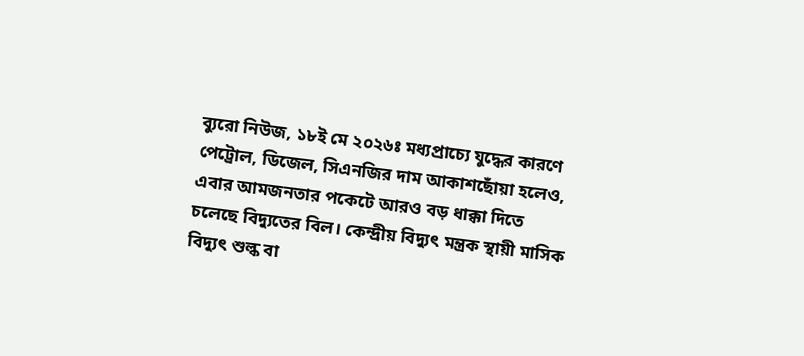ব্যুরো নিউজ, ১৮ই মে ২০২৬ঃ মধ্যপ্রাচ্যে যুদ্ধের কারণে পেট্রোল, ডিজেল, সিএনজির দাম আকাশছোঁয়া হলেও, এবার আমজনতার পকেটে আরও বড় ধাক্কা দিতে চলেছে বিদ্যুতের বিল। কেন্দ্রীয় বিদ্যুৎ মন্ত্রক স্থায়ী মাসিক বিদ্যুৎ শুল্ক বা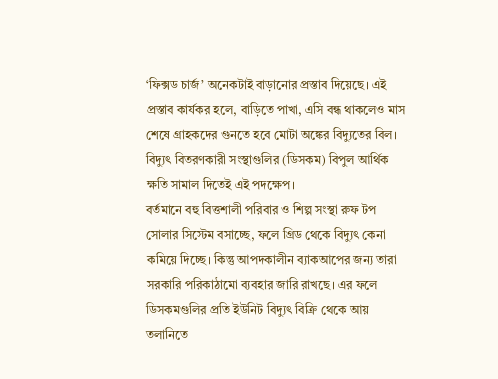‘ফিক্সড চার্জ’ অনেকটাই বাড়ানোর প্রস্তাব দিয়েছে। এই প্রস্তাব কার্যকর হলে, বাড়িতে পাখা, এসি বন্ধ থাকলেও মাস শেষে গ্রাহকদের গুনতে হবে মোটা অঙ্কের বিদ্যুতের বিল। বিদ্যুৎ বিতরণকারী সংস্থাগুলির (ডিসকম) বিপুল আর্থিক ক্ষতি সামাল দিতেই এই পদক্ষেপ।
বর্তমানে বহু বিত্তশালী পরিবার ও শিল্প সংস্থা রুফ টপ সোলার সিস্টেম বসাচ্ছে, ফলে গ্রিড থেকে বিদ্যুৎ কেনা কমিয়ে দিচ্ছে। কিন্তু আপদকালীন ব্যাকআপের জন্য তারা সরকারি পরিকাঠামো ব্যবহার জারি রাখছে। এর ফলে ডিসকমগুলির প্রতি ইউনিট বিদ্যুৎ বিক্রি থেকে আয় তলানিতে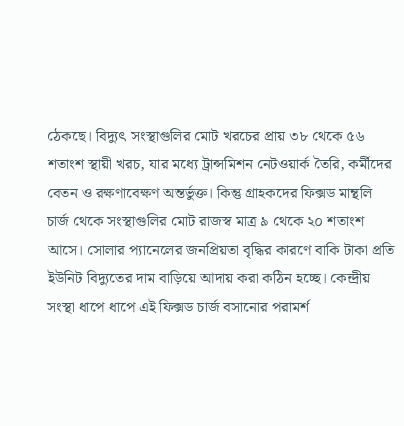ঠেকছে। বিদ্যুৎ সংস্থাগুলির মোট খরচের প্রায় ৩৮ থেকে ৫৬ শতাংশ স্থায়ী খরচ, যার মধ্যে ট্রান্সমিশন নেটওয়ার্ক তৈরি, কর্মীদের বেতন ও রক্ষণাবেক্ষণ অন্তর্ভুক্ত। কিন্তু গ্রাহকদের ফিক্সড মান্থলি চার্জ থেকে সংস্থাগুলির মোট রাজস্ব মাত্র ৯ থেকে ২০ শতাংশ আসে। সোলার প্যানেলের জনপ্রিয়তা বৃদ্ধির কারণে বাকি টাকা প্রতি ইউনিট বিদ্যুতের দাম বাড়িয়ে আদায় করা কঠিন হচ্ছে। কেন্দ্রীয় সংস্থা ধাপে ধাপে এই ফিক্সড চার্জ বসানোর পরামর্শ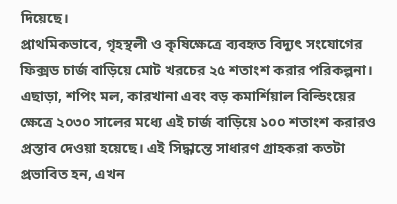দিয়েছে।
প্রাথমিকভাবে, গৃহস্থলী ও কৃষিক্ষেত্রে ব্যবহৃত বিদ্যুৎ সংযোগের ফিক্সড চার্জ বাড়িয়ে মোট খরচের ২৫ শতাংশ করার পরিকল্পনা। এছাড়া, শপিং মল, কারখানা এবং বড় কমার্শিয়াল বিল্ডিংয়ের ক্ষেত্রে ২০৩০ সালের মধ্যে এই চার্জ বাড়িয়ে ১০০ শতাংশ করারও প্রস্তাব দেওয়া হয়েছে। এই সিদ্ধান্তে সাধারণ গ্রাহকরা কতটা প্রভাবিত হন, এখন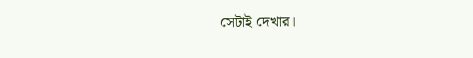সেটাই দেখার।